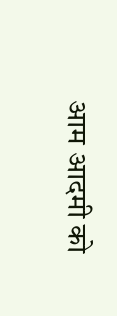आम आदमी को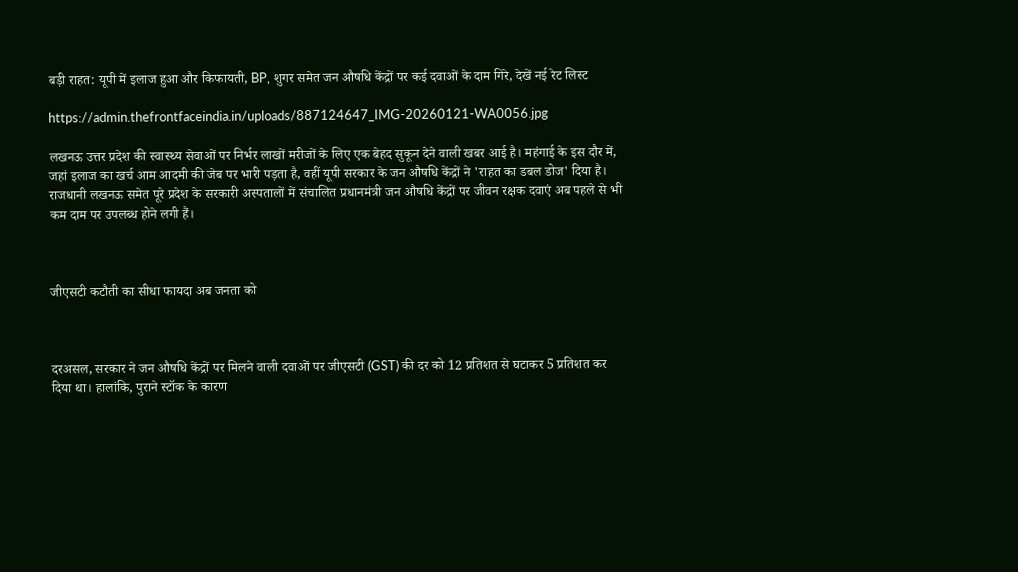बड़ी राहत: यूपी में इलाज हुआ और किफायती, BP, शुगर समेत जन औषधि केंद्रों पर कई दवाओं के दाम गिरे, देखें नई रेट लिस्ट

https://admin.thefrontfaceindia.in/uploads/887124647_IMG-20260121-WA0056.jpg

लखनऊ उत्तर प्रदेश की स्वास्थ्य सेवाओं पर निर्भर लाखों मरीजों के लिए एक बेहद सुकून देने वाली खबर आई है। महंगाई के इस दौर में, जहां इलाज का खर्च आम आदमी की जेब पर भारी पड़ता है, वहीं यूपी सरकार के जन औषधि केंद्रों ने 'राहत का डबल डोज' दिया है। राजधानी लखनऊ समेत पूरे प्रदेश के सरकारी अस्पतालों में संचालित प्रधानमंत्री जन औषधि केंद्रों पर जीवन रक्षक दवाएं अब पहले से भी कम दाम पर उपलब्ध होने लगी हैं।



जीएसटी कटौती का सीधा फायदा अब जनता को



दरअसल, सरकार ने जन औषधि केंद्रों पर मिलने वाली दवाओं पर जीएसटी (GST) की दर को 12 प्रतिशत से घटाकर 5 प्रतिशत कर दिया था। हालांकि, पुराने स्टॉक के कारण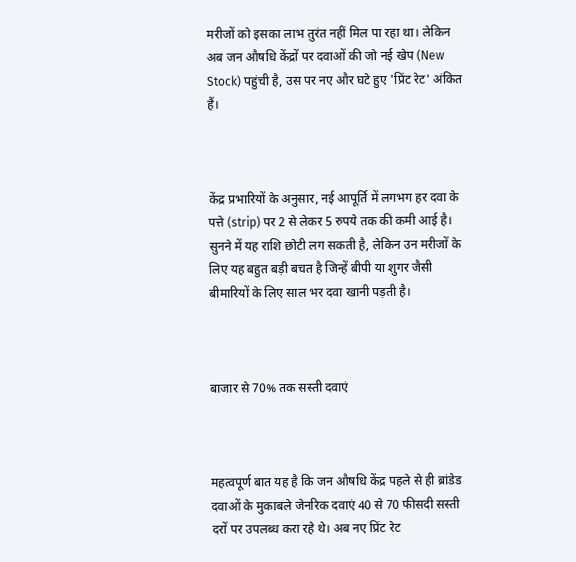मरीजों को इसका लाभ तुरंत नहीं मिल पा रहा था। लेकिन अब जन औषधि केंद्रों पर दवाओं की जो नई खेप (New Stock) पहुंची है, उस पर नए और घटे हुए 'प्रिंट रेट' अंकित हैं।



केंद्र प्रभारियों के अनुसार, नई आपूर्ति में लगभग हर दवा के पत्ते (strip) पर 2 से लेकर 5 रुपये तक की कमी आई है। सुनने में यह राशि छोटी लग सकती है, लेकिन उन मरीजों के लिए यह बहुत बड़ी बचत है जिन्हें बीपी या शुगर जैसी बीमारियों के लिए साल भर दवा खानी पड़ती है।



बाजार से 70% तक सस्ती दवाएं



महत्वपूर्ण बात यह है कि जन औषधि केंद्र पहले से ही ब्रांडेड दवाओं के मुकाबले जेनरिक दवाएं 40 से 70 फीसदी सस्ती दरों पर उपलब्ध करा रहे थे। अब नए प्रिंट रेट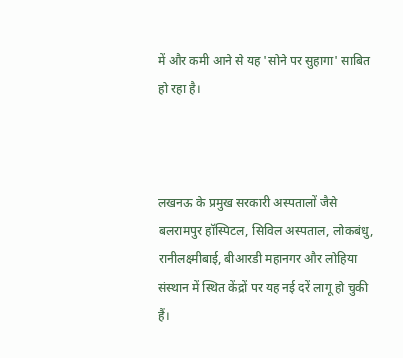में और कमी आने से यह 'सोने पर सुहागा' साबित हो रहा है।



लखनऊ के प्रमुख सरकारी अस्पतालों जैसे बलरामपुर हॉस्पिटल, सिविल अस्पताल, लोकबंधु, रानीलक्ष्मीबाई, बीआरडी महानगर और लोहिया संस्थान में स्थित केंद्रों पर यह नई दरें लागू हो चुकी हैं।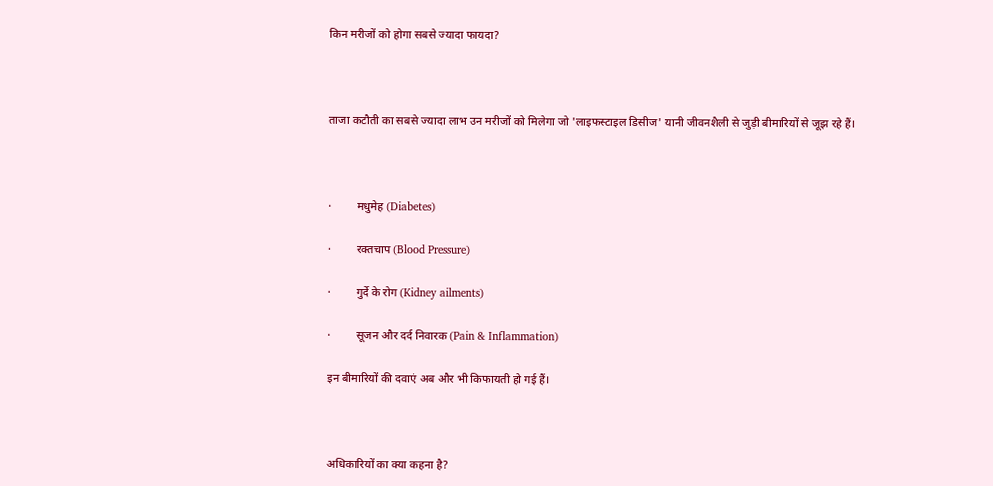किन मरीजों को होगा सबसे ज्यादा फायदा?



ताजा कटौती का सबसे ज्यादा लाभ उन मरीजों को मिलेगा जो 'लाइफस्टाइल डिसीज' यानी जीवनशैली से जुड़ी बीमारियों से जूझ रहे हैं।



·         मधुमेह (Diabetes)

·         रक्तचाप (Blood Pressure)

·         गुर्दे के रोग (Kidney ailments)

·         सूजन और दर्द निवारक (Pain & Inflammation)

इन बीमारियों की दवाएं अब और भी किफायती हो गई हैं।



अधिकारियों का क्या कहना है?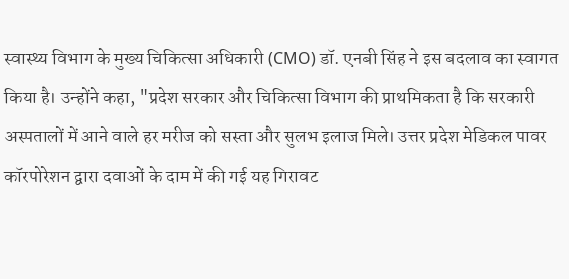स्वास्थ्य विभाग के मुख्य चिकित्सा अधिकारी (CMO) डॉ. एनबी सिंह ने इस बदलाव का स्वागत किया है। उन्होंने कहा, "प्रदेश सरकार और चिकित्सा विभाग की प्राथमिकता है कि सरकारी अस्पतालों में आने वाले हर मरीज को सस्ता और सुलभ इलाज मिले। उत्तर प्रदेश मेडिकल पावर कॉरपोरेशन द्वारा दवाओं के दाम में की गई यह गिरावट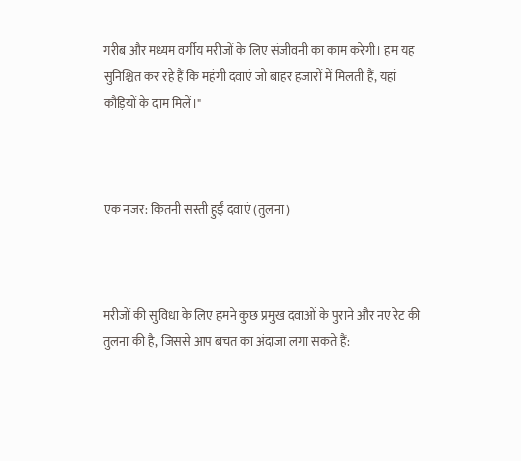गरीब और मध्यम वर्गीय मरीजों के लिए संजीवनी का काम करेगी। हम यह सुनिश्चित कर रहे हैं कि महंगी दवाएं जो बाहर हजारों में मिलती हैं, यहां कौड़ियों के दाम मिलें।"



एक नजर: कितनी सस्ती हुईं दवाएं (तुलना)



मरीजों की सुविधा के लिए हमने कुछ प्रमुख दवाओं के पुराने और नए रेट की तुलना की है, जिससे आप बचत का अंदाजा लगा सकते हैं: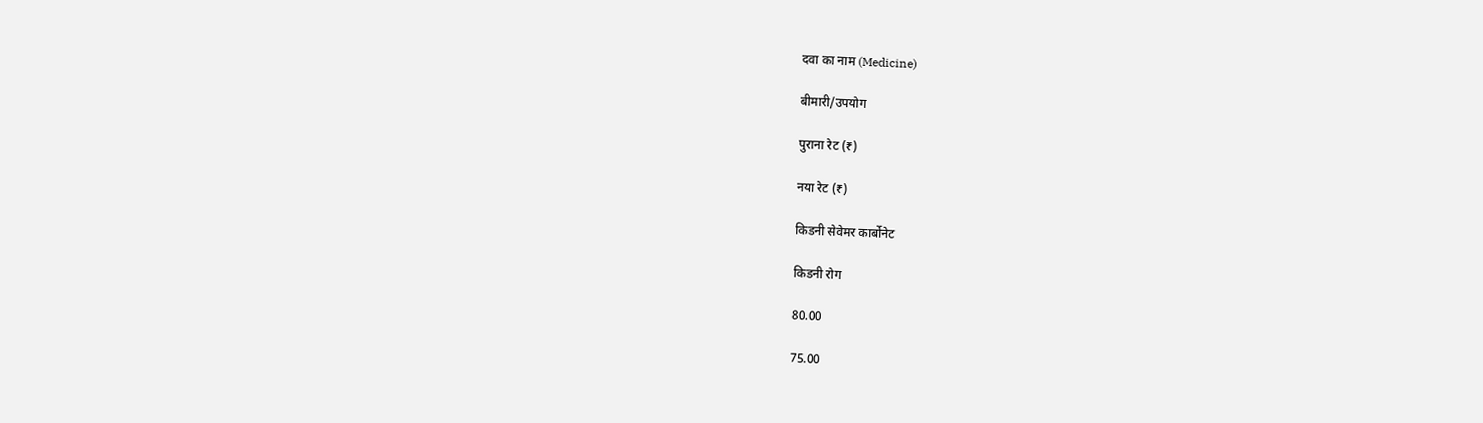दवा का नाम (Medicine)

बीमारी/उपयोग

पुराना रेट (₹)

नया रेट (₹)

किडनी सेवेमर कार्बोनेट

किडनी रोग

80.00

75.00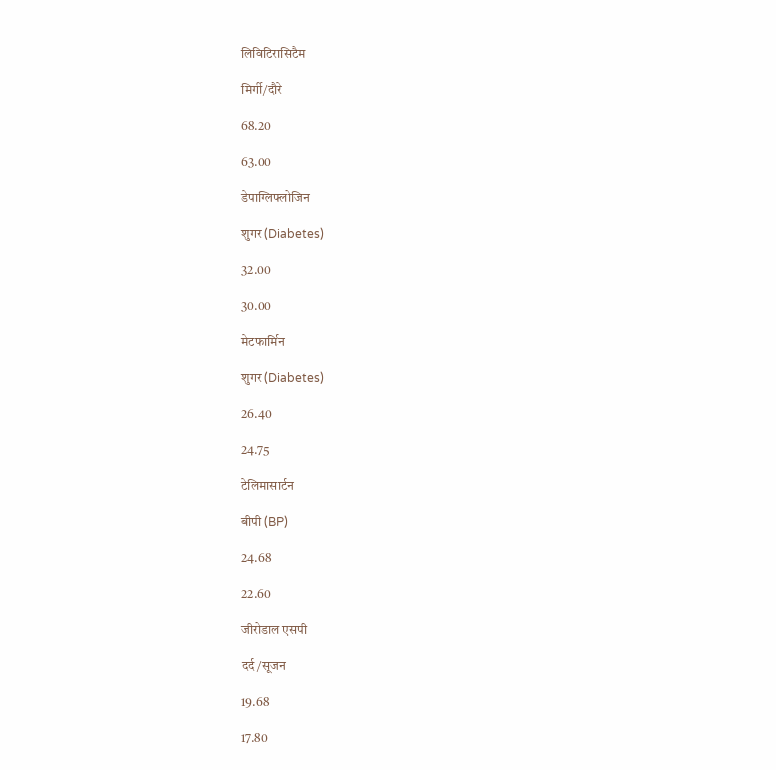लिविटिरासिटैम

मिर्गी/दौरे

68.20

63.00

डेपाग्लिफ्लोजिन

शुगर (Diabetes)

32.00

30.00

मेटफार्मिन

शुगर (Diabetes)

26.40

24.75

टेलिमासार्टन

बीपी (BP)

24.68

22.60

जीरोडाल एसपी

दर्द/सूजन

19.68

17.80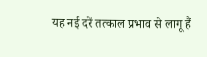यह नई दरें तत्काल प्रभाव से लागू हैं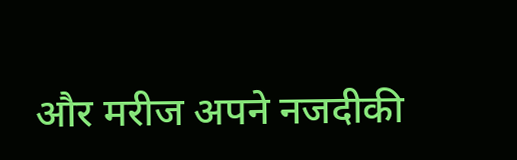और मरीज अपने नजदीकी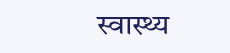स्वास्थ्य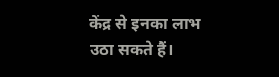केंद्र से इनका लाभ उठा सकते हैं।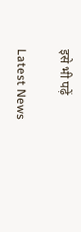इसे भी पढ़ें

Latest News